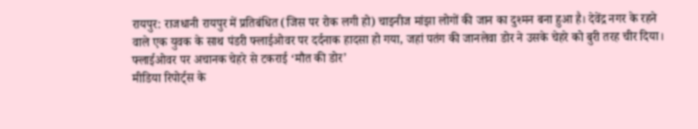रायपुर: राजधानी रायपुर में प्रतिबंधित (जिस पर रोक लगी हो) चाइनीज मांझा लोगों की जान का दुश्मन बना हुआ है। देवेंद्र नगर के रहने वाले एक युवक के साथ पंडरी फ्लाईओवर पर दर्दनाक हादसा हो गया, जहां पतंग की जानलेवा डोर ने उसके चेहरे को बुरी तरह चीर दिया।
फ्लाईओवर पर अचानक चेहरे से टकराई ‘मौत की डोर’
मीडिया रिपोर्ट्स के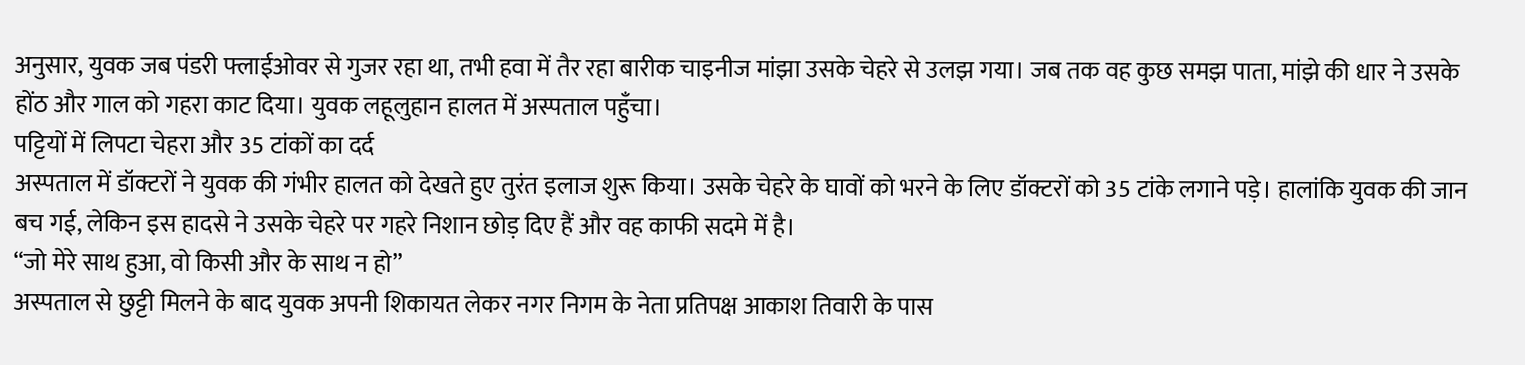अनुसार, युवक जब पंडरी फ्लाईओवर से गुजर रहा था, तभी हवा में तैर रहा बारीक चाइनीज मांझा उसके चेहरे से उलझ गया। जब तक वह कुछ समझ पाता, मांझे की धार ने उसके होंठ और गाल को गहरा काट दिया। युवक लहूलुहान हालत में अस्पताल पहुँचा।
पट्टियों में लिपटा चेहरा और 35 टांकों का दर्द
अस्पताल में डॉक्टरों ने युवक की गंभीर हालत को देखते हुए तुरंत इलाज शुरू किया। उसके चेहरे के घावों को भरने के लिए डॉक्टरों को 35 टांके लगाने पड़े। हालांकि युवक की जान बच गई, लेकिन इस हादसे ने उसके चेहरे पर गहरे निशान छोड़ दिए हैं और वह काफी सदमे में है।
“जो मेरे साथ हुआ, वो किसी और के साथ न हो”
अस्पताल से छुट्टी मिलने के बाद युवक अपनी शिकायत लेकर नगर निगम के नेता प्रतिपक्ष आकाश तिवारी के पास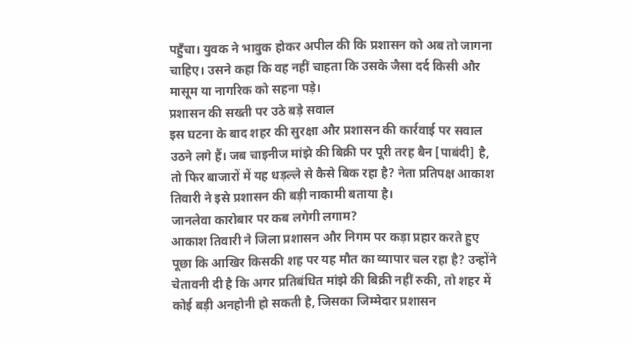पहुँचा। युवक ने भावुक होकर अपील की कि प्रशासन को अब तो जागना चाहिए। उसने कहा कि वह नहीं चाहता कि उसके जैसा दर्द किसी और मासूम या नागरिक को सहना पड़े।
प्रशासन की सख्ती पर उठे बड़े सवाल
इस घटना के बाद शहर की सुरक्षा और प्रशासन की कार्रवाई पर सवाल उठने लगे हैं। जब चाइनीज मांझे की बिक्री पर पूरी तरह बैन [पाबंदी] है, तो फिर बाजारों में यह धड़ल्ले से कैसे बिक रहा है? नेता प्रतिपक्ष आकाश तिवारी ने इसे प्रशासन की बड़ी नाकामी बताया है।
जानलेवा कारोबार पर कब लगेगी लगाम?
आकाश तिवारी ने जिला प्रशासन और निगम पर कड़ा प्रहार करते हुए पूछा कि आखिर किसकी शह पर यह मौत का व्यापार चल रहा है? उन्होंने चेतावनी दी है कि अगर प्रतिबंधित मांझे की बिक्री नहीं रुकी, तो शहर में कोई बड़ी अनहोनी हो सकती है, जिसका जिम्मेदार प्रशासन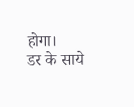होगा।
डर के साये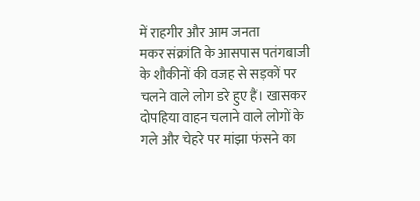में राहगीर और आम जनता
मकर संक्रांति के आसपास पतंगबाजी के शौकीनों की वजह से सड़कों पर चलने वाले लोग डरे हुए हैं। खासकर दोपहिया वाहन चलाने वाले लोगों के गले और चेहरे पर मांझा फंसने का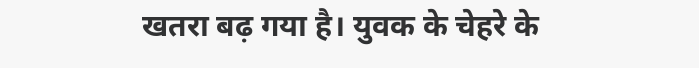खतरा बढ़ गया है। युवक के चेहरे के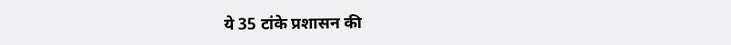ये 35 टांके प्रशासन की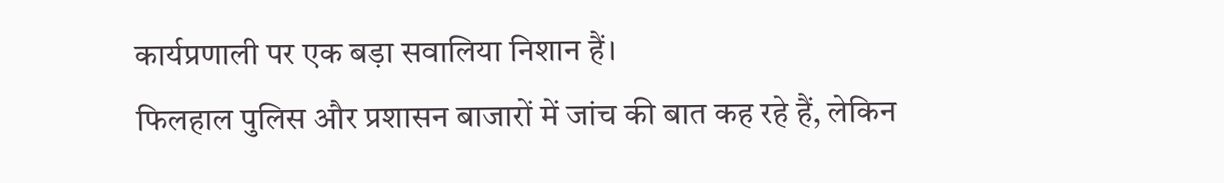कार्यप्रणाली पर एक बड़ा सवालिया निशान हैं।
फिलहाल पुलिस और प्रशासन बाजारों में जांच की बात कह रहे हैं, लेकिन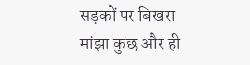सड़कों पर बिखरा मांझा कुछ और ही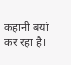कहानी बयां कर रहा है।